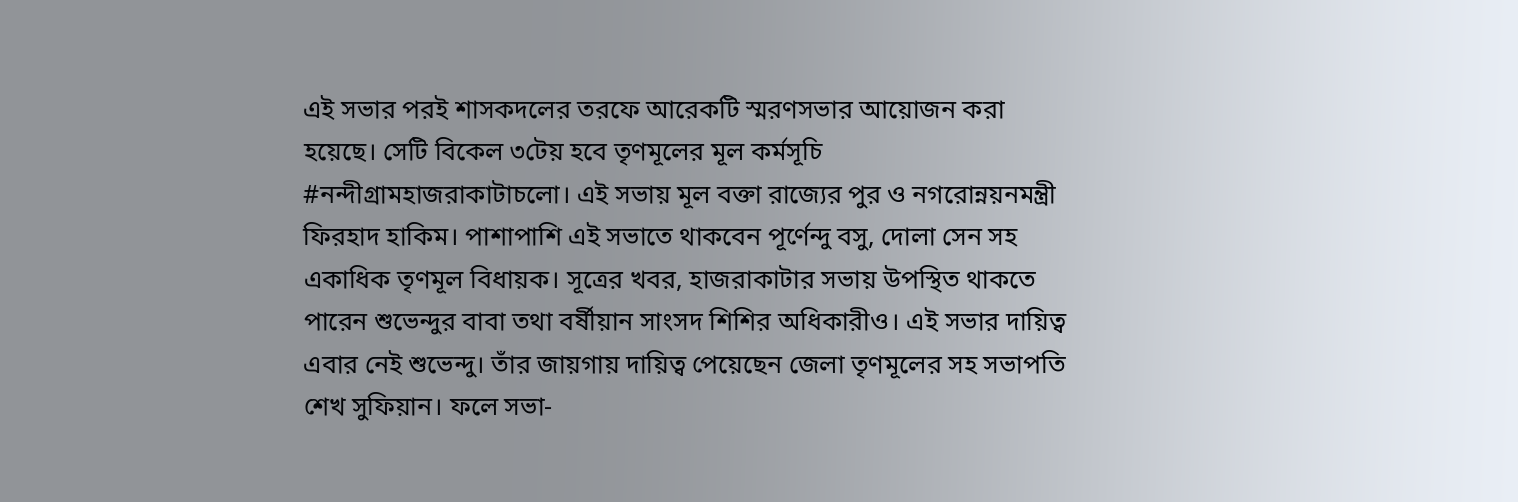এই সভার পরই শাসকদলের তরফে আরেকটি স্মরণসভার আয়োজন করা হয়েছে। সেটি বিকেল ৩টেয় হবে তৃণমূলের মূল কর্মসূচি #নন্দীগ্রামহাজরাকাটাচলো। এই সভায় মূল বক্তা রাজ্যের পুর ও নগরোন্নয়নমন্ত্রী ফিরহাদ হাকিম। পাশাপাশি এই সভাতে থাকবেন পূর্ণেন্দু বসু, দোলা সেন সহ একাধিক তৃণমূল বিধায়ক। সূত্রের খবর, হাজরাকাটার সভায় উপস্থিত থাকতে পারেন শুভেন্দুর বাবা তথা বর্ষীয়ান সাংসদ শিশির অধিকারীও। এই সভার দায়িত্ব এবার নেই শুভেন্দু। তাঁর জায়গায় দায়িত্ব পেয়েছেন জেলা তৃণমূলের সহ সভাপতি শেখ সুফিয়ান। ফলে সভা-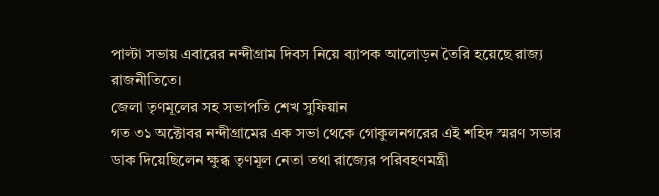পাল্টা সভায় এবারের নন্দীগ্রাম দিবস নিয়ে ব্যাপক আলোড়ন তৈরি হয়েছে রাজ্য রাজনীতিতে।
জেলা তৃণমূলের সহ সভাপতি শেখ সুফিয়ান
গত ৩১ অক্টোবর নন্দীগ্রামের এক সভা থেকে গোকুলনগরের এই শহিদ স্মরণ সভার ডাক দিয়েছিলেন ক্ষুব্ধ তৃণমূল নেতা তথা রাজ্যের পরিবহণমন্ত্রী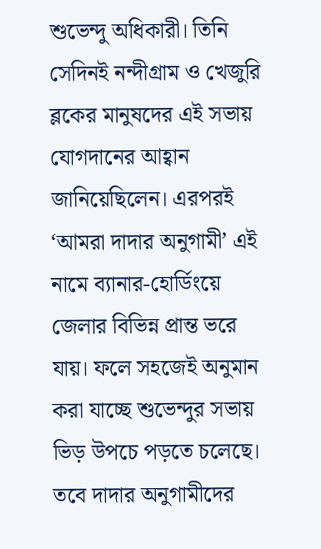শুভেন্দু অধিকারী। তিনি সেদিনই নন্দীগ্রাম ও খেজুরি ব্লকের মানুষদের এই সভায় যোগদানের আহ্বান জানিয়েছিলেন। এরপরই ‘আমরা দাদার অনুগামী’ এই নামে ব্যানার-হোর্ডিংয়ে জেলার বিভিন্ন প্রান্ত ভরে যায়। ফলে সহজেই অনুমান করা যাচ্ছে শুভেন্দুর সভায় ভিড় উপচে পড়তে চলেছে। তবে দাদার অনুগামীদের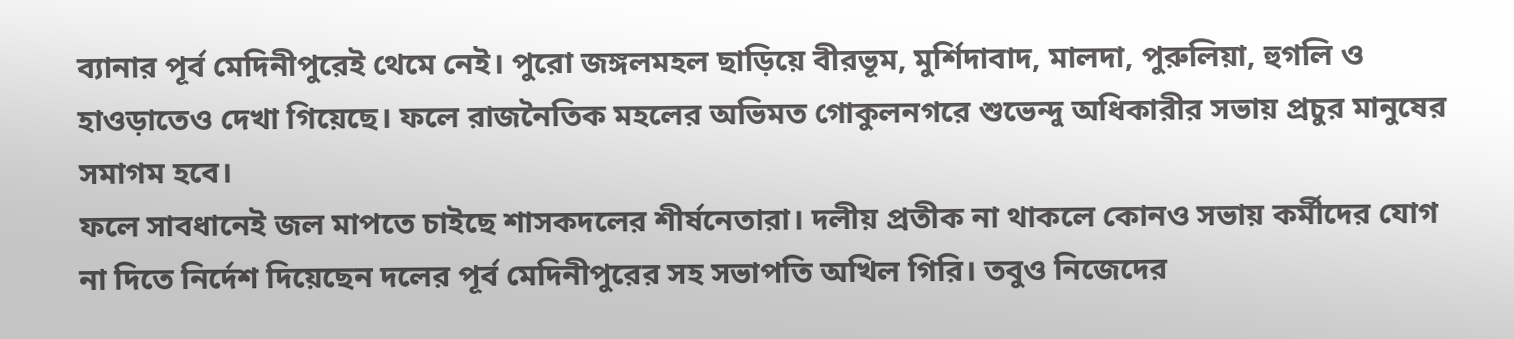ব্যানার পূর্ব মেদিনীপুরেই থেমে নেই। পুরো জঙ্গলমহল ছাড়িয়ে বীরভূম, মুর্শিদাবাদ, মালদা, পুরুলিয়া, হুগলি ও হাওড়াতেও দেখা গিয়েছে। ফলে রাজনৈতিক মহলের অভিমত গোকুলনগরে শুভেন্দু অধিকারীর সভায় প্রচুর মানুষের সমাগম হবে।
ফলে সাবধানেই জল মাপতে চাইছে শাসকদলের শীর্ষনেতারা। দলীয় প্রতীক না থাকলে কোনও সভায় কর্মীদের যোগ না দিতে নির্দেশ দিয়েছেন দলের পূর্ব মেদিনীপুরের সহ সভাপতি অখিল গিরি। তবুও নিজেদের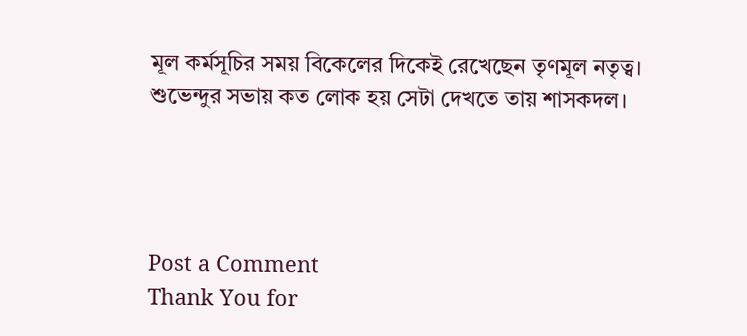মূল কর্মসূচির সময় বিকেলের দিকেই রেখেছেন তৃণমূল নতৃত্ব। শুভেন্দুর সভায় কত লোক হয় সেটা দেখতে তায় শাসকদল।




Post a Comment
Thank You for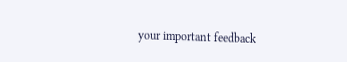your important feedback